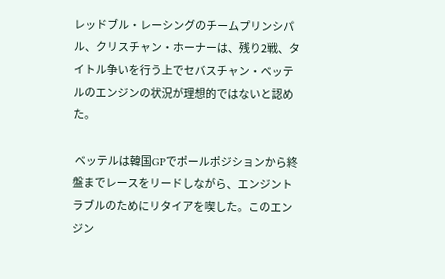レッドブル・レーシングのチームプリンシパル、クリスチャン・ホーナーは、残り2戦、タイトル争いを行う上でセバスチャン・ベッテルのエンジンの状況が理想的ではないと認めた。

 ベッテルは韓国GPでポールポジションから終盤までレースをリードしながら、エンジントラブルのためにリタイアを喫した。このエンジン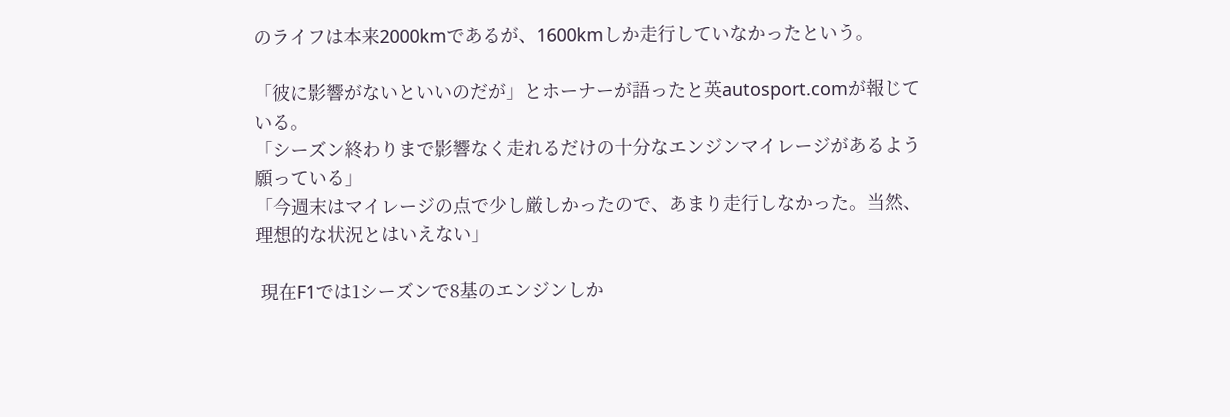のライフは本来2000kmであるが、1600kmしか走行していなかったという。

「彼に影響がないといいのだが」とホーナーが語ったと英autosport.comが報じている。
「シーズン終わりまで影響なく走れるだけの十分なエンジンマイレージがあるよう願っている」
「今週末はマイレージの点で少し厳しかったので、あまり走行しなかった。当然、理想的な状況とはいえない」

 現在F1では1シーズンで8基のエンジンしか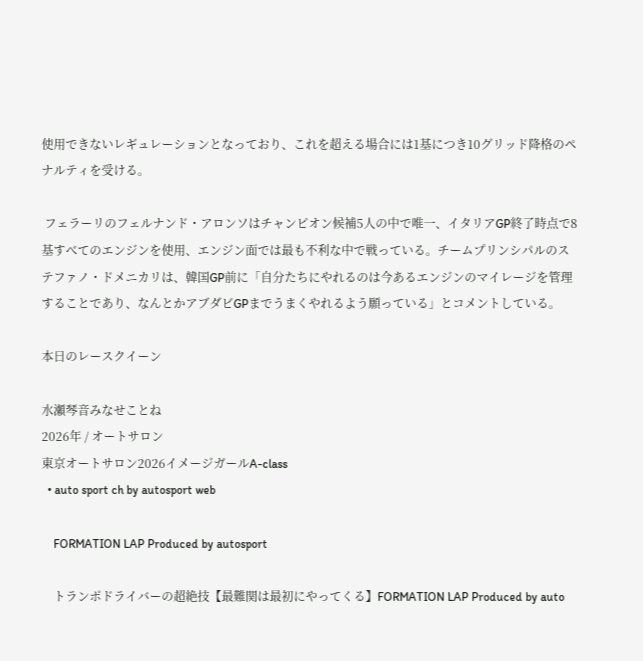使用できないレギュレーションとなっており、これを超える場合には1基につき10グリッド降格のペナルティを受ける。

 フェラーリのフェルナンド・アロンソはチャンピオン候補5人の中で唯一、イタリアGP終了時点で8基すべてのエンジンを使用、エンジン面では最も不利な中で戦っている。チームプリンシパルのステファノ・ドメニカリは、韓国GP前に「自分たちにやれるのは今あるエンジンのマイレージを管理することであり、なんとかアブダビGPまでうまくやれるよう願っている」とコメントしている。

本日のレースクイーン

水瀬琴音みなせことね
2026年 / オートサロン
東京オートサロン2026イメージガールA-class
  • auto sport ch by autosport web

    FORMATION LAP Produced by autosport

    トランポドライバーの超絶技【最難関は最初にやってくる】FORMATION LAP Produced by auto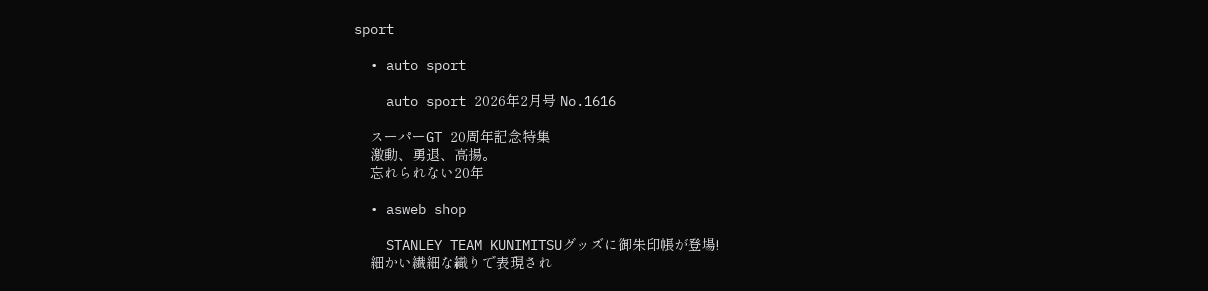sport

  • auto sport

    auto sport 2026年2月号 No.1616

    スーパーGT 20周年記念特集
    激動、勇退、高揚。
    忘れられない20年

  • asweb shop

    STANLEY TEAM KUNIMITSUグッズに御朱印帳が登場!
    細かい繊細な織りで表現され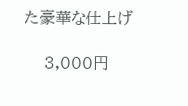た豪華な仕上げ

    3,000円